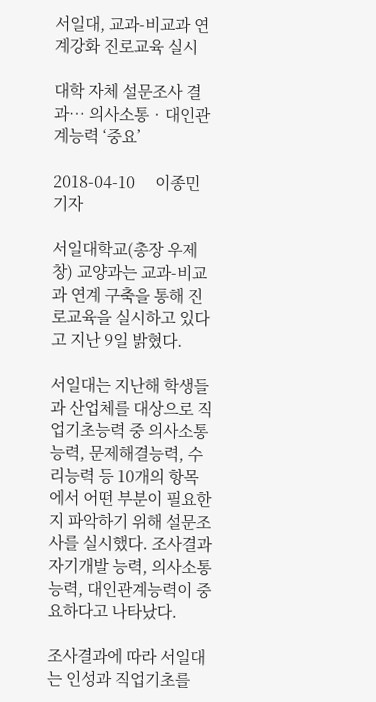서일대, 교과-비교과 연계강화 진로교육 실시

대학 자체 설문조사 결과… 의사소통‧대인관계능력 ‘중요’

2018-04-10     이종민 기자

서일대학교(총장 우제창) 교양과는 교과-비교과 연계 구축을 통해 진로교육을 실시하고 있다고 지난 9일 밝혔다.

서일대는 지난해 학생들과 산업체를 대상으로 직업기초능력 중 의사소통능력, 문제해결능력, 수리능력 등 10개의 항목에서 어떤 부분이 필요한지 파악하기 위해 설문조사를 실시했다. 조사결과 자기개발 능력, 의사소통능력, 대인관계능력이 중요하다고 나타났다.

조사결과에 따라 서일대는 인성과 직업기초를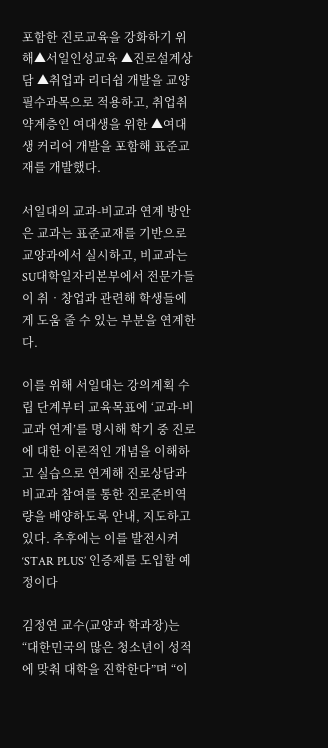포함한 진로교육을 강화하기 위해▲서일인성교육 ▲진로설계상담 ▲취업과 리더쉽 개발을 교양필수과목으로 적용하고, 취업취약계층인 여대생을 위한 ▲여대생 커리어 개발을 포함해 표준교재를 개발했다.

서일대의 교과-비교과 연계 방안은 교과는 표준교재를 기반으로 교양과에서 실시하고, 비교과는 SU대학일자리본부에서 전문가들이 취‧창업과 관련해 학생들에게 도움 줄 수 있는 부분을 연계한다.

이를 위해 서일대는 강의계획 수립 단계부터 교육목표에 ‘교과-비교과 연계’를 명시해 학기 중 진로에 대한 이론적인 개념을 이해하고 실습으로 연계해 진로상담과 비교과 참여를 통한 진로준비역량을 배양하도록 안내, 지도하고 있다. 추후에는 이를 발전시켜 ‘STAR PLUS’ 인증제를 도입할 예정이다

김정연 교수(교양과 학과장)는 “대한민국의 많은 청소년이 성적에 맞춰 대학을 진학한다”며 “이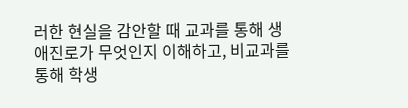러한 현실을 감안할 때 교과를 통해 생애진로가 무엇인지 이해하고, 비교과를 통해 학생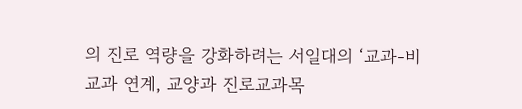의 진로 역량을 강화하려는 서일대의 ‘교과-비교과 연계, 교양과 진로교과목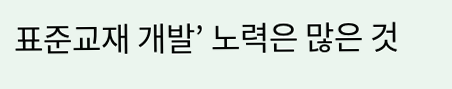표준교재 개발’ 노력은 많은 것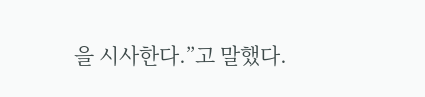을 시사한다.”고 말했다.